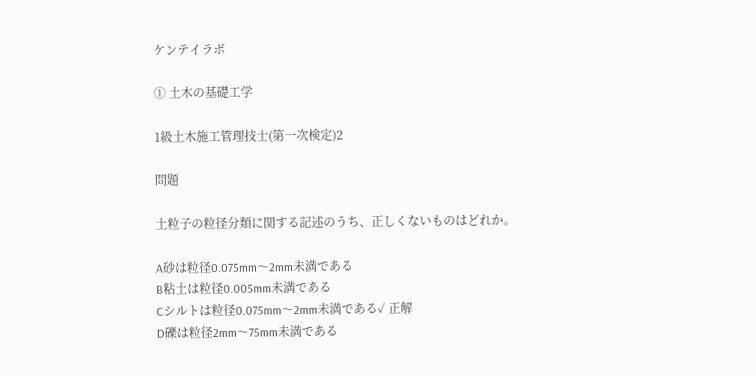ケンテイラボ

① 土木の基礎工学

1級土木施工管理技士(第一次検定)2

問題

土粒子の粒径分類に関する記述のうち、正しくないものはどれか。

A砂は粒径0.075mm〜2mm未満である
B粘土は粒径0.005mm未満である
Cシルトは粒径0.075mm〜2mm未満である✓ 正解
D礫は粒径2mm〜75mm未満である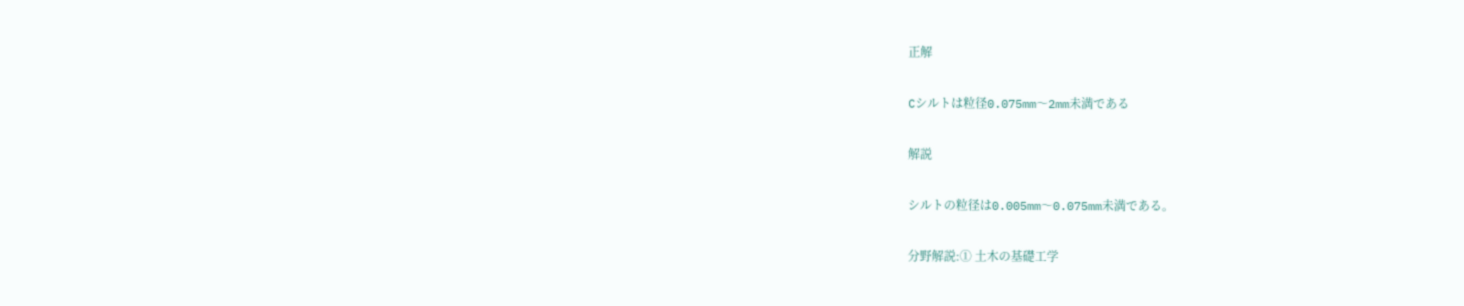正解

Cシルトは粒径0.075mm〜2mm未満である

解説

シルトの粒径は0.005mm〜0.075mm未満である。

分野解説:① 土木の基礎工学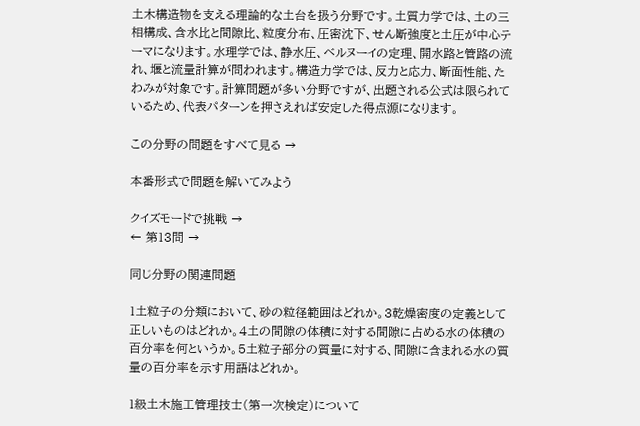土木構造物を支える理論的な土台を扱う分野です。土質力学では、土の三相構成、含水比と間隙比、粒度分布、圧密沈下、せん断強度と土圧が中心テーマになります。水理学では、静水圧、ベルヌーイの定理、開水路と管路の流れ、堰と流量計算が問われます。構造力学では、反力と応力、断面性能、たわみが対象です。計算問題が多い分野ですが、出題される公式は限られているため、代表パターンを押さえれば安定した得点源になります。

この分野の問題をすべて見る →

本番形式で問題を解いてみよう

クイズモードで挑戦 →
← 第13問 →

同じ分野の関連問題

1土粒子の分類において、砂の粒径範囲はどれか。3乾燥密度の定義として正しいものはどれか。4土の間隙の体積に対する間隙に占める水の体積の百分率を何というか。5土粒子部分の質量に対する、間隙に含まれる水の質量の百分率を示す用語はどれか。

1級土木施工管理技士(第一次検定)について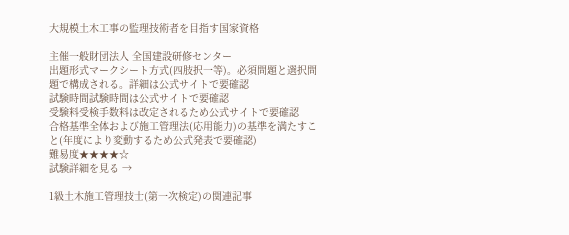大規模土木工事の監理技術者を目指す国家資格

主催一般財団法人 全国建設研修センター
出題形式マークシート方式(四肢択一等)。必須問題と選択問題で構成される。詳細は公式サイトで要確認
試験時間試験時間は公式サイトで要確認
受験料受検手数料は改定されるため公式サイトで要確認
合格基準全体および施工管理法(応用能力)の基準を満たすこと(年度により変動するため公式発表で要確認)
難易度★★★★☆
試験詳細を見る →

1級土木施工管理技士(第一次検定)の関連記事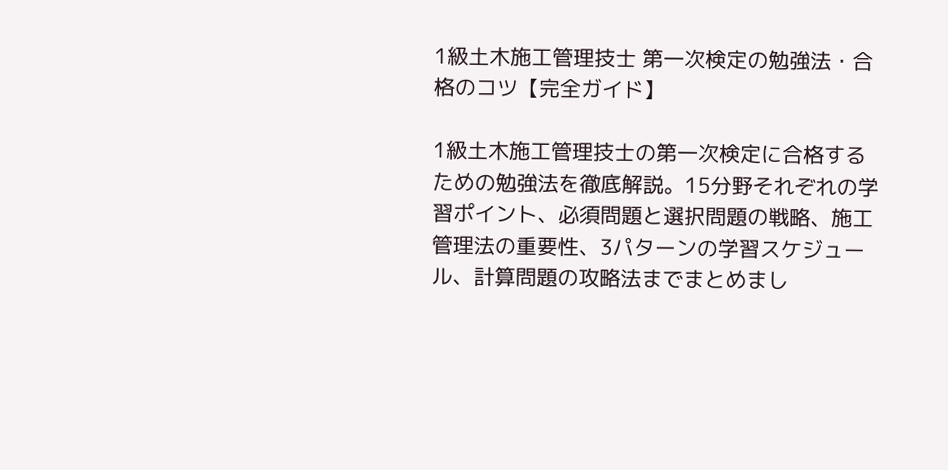1級土木施工管理技士 第一次検定の勉強法・合格のコツ【完全ガイド】

1級土木施工管理技士の第一次検定に合格するための勉強法を徹底解説。15分野それぞれの学習ポイント、必須問題と選択問題の戦略、施工管理法の重要性、3パターンの学習スケジュール、計算問題の攻略法までまとめまし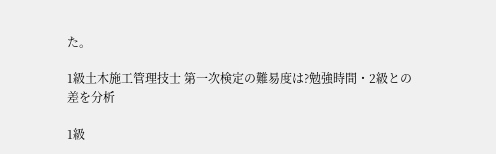た。

1級土木施工管理技士 第一次検定の難易度は?勉強時間・2級との差を分析

1級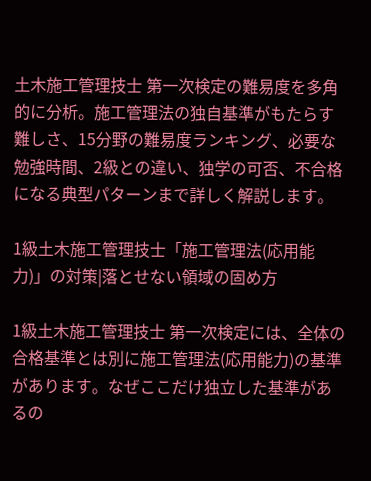土木施工管理技士 第一次検定の難易度を多角的に分析。施工管理法の独自基準がもたらす難しさ、15分野の難易度ランキング、必要な勉強時間、2級との違い、独学の可否、不合格になる典型パターンまで詳しく解説します。

1級土木施工管理技士「施工管理法(応用能力)」の対策|落とせない領域の固め方

1級土木施工管理技士 第一次検定には、全体の合格基準とは別に施工管理法(応用能力)の基準があります。なぜここだけ独立した基準があるの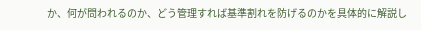か、何が問われるのか、どう管理すれば基準割れを防げるのかを具体的に解説し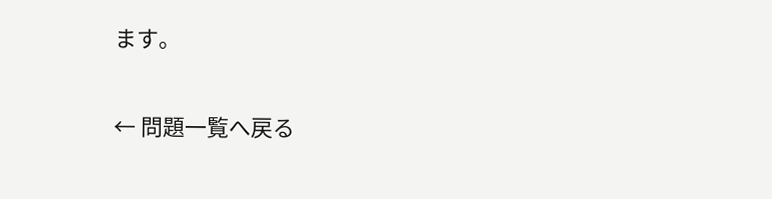ます。

← 問題一覧へ戻る